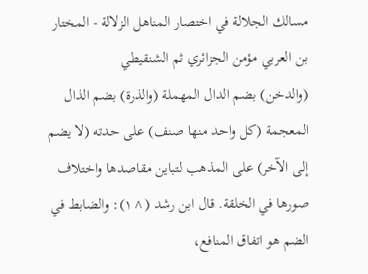مسالك الجلالة في اختصار المناهل الزلالة - المختار بن العربي مؤمن الجزائري ثم الشنقيطي
(والدخن) بضم الدال المهملة (والذرة) بضم الذال المعجمة (كل واحد منها صنف) على حدته (لا يضم إلى الآخر) على المذهب لتباين مقاصدها واختلاف صورها في الخلقة. قال ابن رشد (^١): والضابط في الضم هو اتفاق المنافع،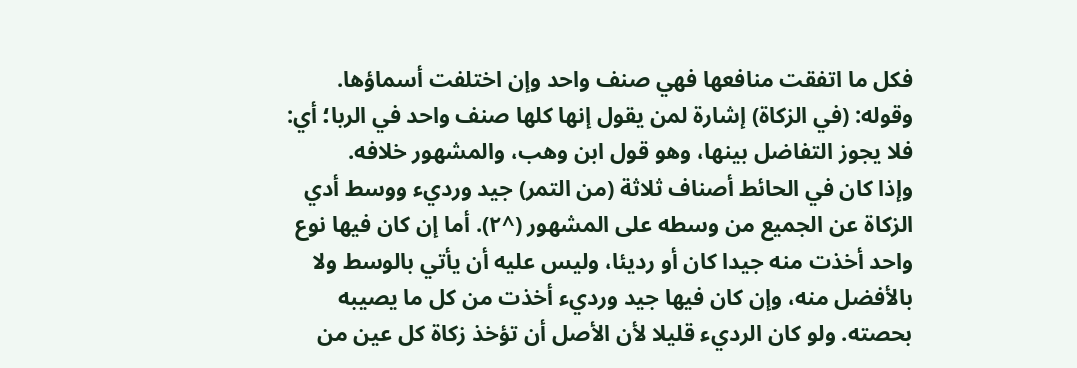فكل ما اتفقت منافعها فهي صنف واحد وإن اختلفت أسماؤها.
وقوله: (في الزكاة) إشارة لمن يقول إنها كلها صنف واحد في الربا؛ أي: فلا يجوز التفاضل بينها، وهو قول ابن وهب، والمشهور خلافه.
وإذا كان في الحائط أصناف ثلاثة (من التمر) جيد ورديء ووسط أدي الزكاة عن الجميع من وسطه على المشهور (^٢). أما إن كان فيها نوع واحد أخذت منه جيدا كان أو رديئا، وليس عليه أن يأتي بالوسط ولا بالأفضل منه، وإن كان فيها جيد ورديء أخذت من كل ما يصيبه بحصته. ولو كان الرديء قليلا لأن الأصل أن تؤخذ زكاة كل عين من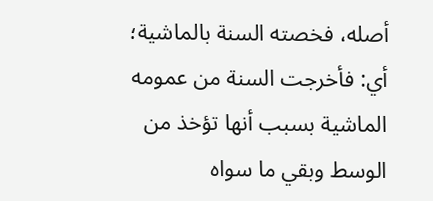أصله، فخصته السنة بالماشية؛ أي: فأخرجت السنة من عمومه الماشية بسبب أنها تؤخذ من الوسط وبقي ما سواه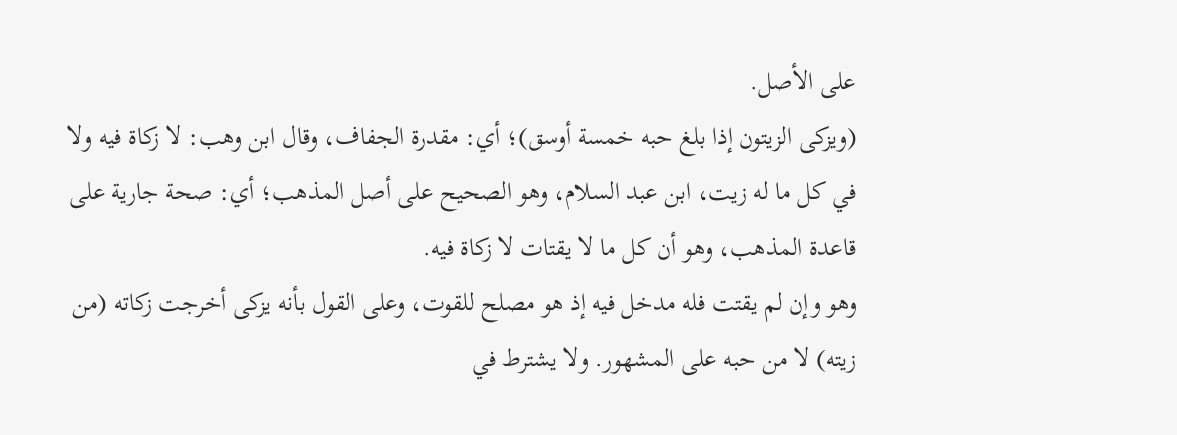على الأصل.
(ويزكى الزيتون إذا بلغ حبه خمسة أوسق)؛ أي: مقدرة الجفاف، وقال ابن وهب: لا زكاة فيه ولا في كل ما له زيت، ابن عبد السلام، وهو الصحيح على أصل المذهب؛ أي: صحة جارية على قاعدة المذهب، وهو أن كل ما لا يقتات لا زكاة فيه.
وهو وإن لم يقتت فله مدخل فيه إذ هو مصلح للقوت، وعلى القول بأنه يزكى أخرجت زكاته (من زيته) لا من حبه على المشهور. ولا يشترط في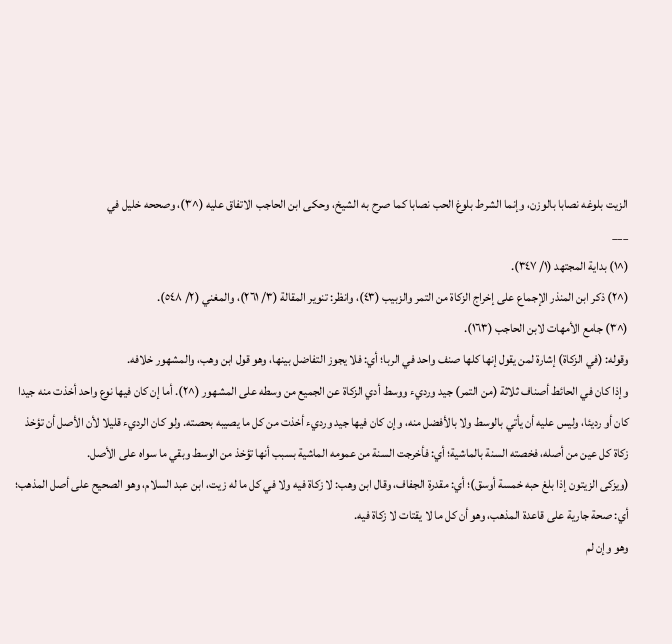الزيت بلوغه نصابا بالوزن، وإنما الشرط بلوغ الحب نصابا كما صرح به الشيخ، وحكى ابن الحاجب الاتفاق عليه (^٣)، وصححه خليل في
___
(^١) بداية المجتهد (١/ ٣٤٧).
(^٢) ذكر ابن المنذر الإجماع على إخراج الزكاة من التمر والزبيب (٤٣)، وانظر: تنوير المقالة (٣/ ٢٦١)، والمغني (٢/ ٥٤٨).
(^٣) جامع الأمهات لابن الحاجب (١٦٣).
وقوله: (في الزكاة) إشارة لمن يقول إنها كلها صنف واحد في الربا؛ أي: فلا يجوز التفاضل بينها، وهو قول ابن وهب، والمشهور خلافه.
وإذا كان في الحائط أصناف ثلاثة (من التمر) جيد ورديء ووسط أدي الزكاة عن الجميع من وسطه على المشهور (^٢). أما إن كان فيها نوع واحد أخذت منه جيدا كان أو رديئا، وليس عليه أن يأتي بالوسط ولا بالأفضل منه، وإن كان فيها جيد ورديء أخذت من كل ما يصيبه بحصته. ولو كان الرديء قليلا لأن الأصل أن تؤخذ زكاة كل عين من أصله، فخصته السنة بالماشية؛ أي: فأخرجت السنة من عمومه الماشية بسبب أنها تؤخذ من الوسط وبقي ما سواه على الأصل.
(ويزكى الزيتون إذا بلغ حبه خمسة أوسق)؛ أي: مقدرة الجفاف، وقال ابن وهب: لا زكاة فيه ولا في كل ما له زيت، ابن عبد السلام، وهو الصحيح على أصل المذهب؛ أي: صحة جارية على قاعدة المذهب، وهو أن كل ما لا يقتات لا زكاة فيه.
وهو وإن لم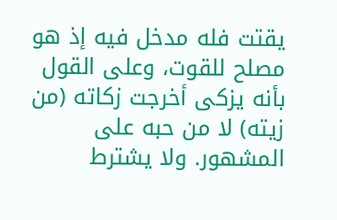يقتت فله مدخل فيه إذ هو مصلح للقوت، وعلى القول بأنه يزكى أخرجت زكاته (من زيته) لا من حبه على المشهور. ولا يشترط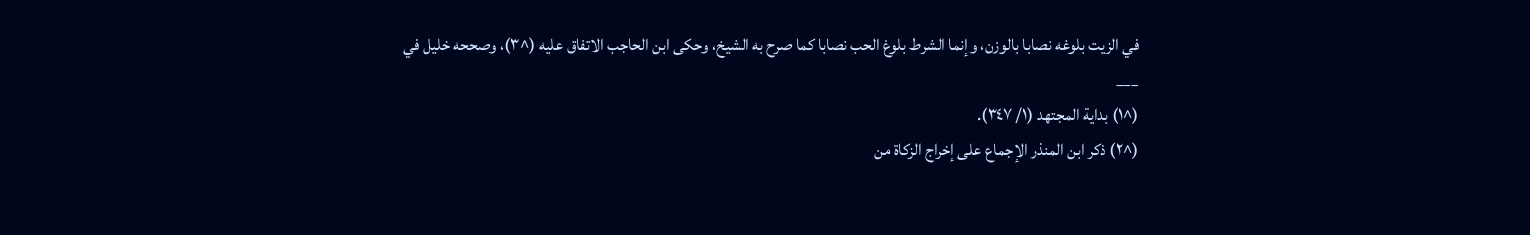في الزيت بلوغه نصابا بالوزن، وإنما الشرط بلوغ الحب نصابا كما صرح به الشيخ، وحكى ابن الحاجب الاتفاق عليه (^٣)، وصححه خليل في
___
(^١) بداية المجتهد (١/ ٣٤٧).
(^٢) ذكر ابن المنذر الإجماع على إخراج الزكاة من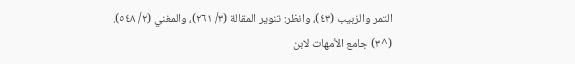التمر والزبيب (٤٣)، وانظر: تنوير المقالة (٣/ ٢٦١)، والمغني (٢/ ٥٤٨).
(^٣) جامع الأمهات لابن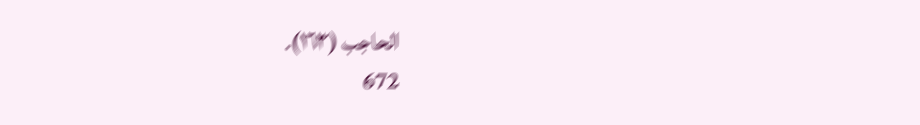الحاجب (١٦٣).
672